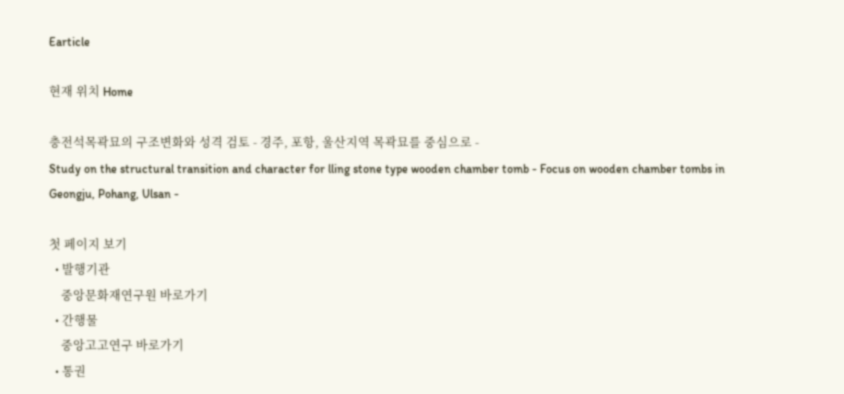Earticle

현재 위치 Home

충전석목곽묘의 구조변화와 성격 검토 - 경주, 포항, 울산지역 목곽묘를 중심으로 -
Study on the structural transition and character for lling stone type wooden chamber tomb - Focus on wooden chamber tombs in Geongju, Pohang, Ulsan -

첫 페이지 보기
  • 발행기관
    중앙문화재연구원 바로가기
  • 간행물
    중앙고고연구 바로가기
  • 통권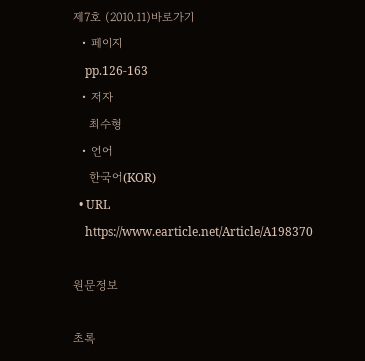제7호 (2010.11)바로가기
  • 페이지
    pp.126-163
  • 저자
    최수형
  • 언어
    한국어(KOR)
  • URL
    https://www.earticle.net/Article/A198370

원문정보

초록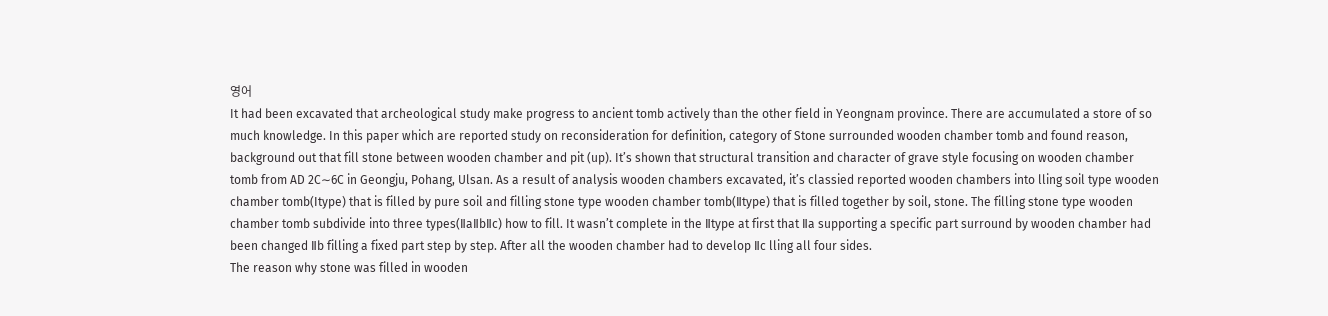영어
It had been excavated that archeological study make progress to ancient tomb actively than the other field in Yeongnam province. There are accumulated a store of so much knowledge. In this paper which are reported study on reconsideration for definition, category of Stone surrounded wooden chamber tomb and found reason, background out that fill stone between wooden chamber and pit (up). It’s shown that structural transition and character of grave style focusing on wooden chamber tomb from AD 2C∼6C in Geongju, Pohang, Ulsan. As a result of analysis wooden chambers excavated, it’s classied reported wooden chambers into lling soil type wooden chamber tomb(Ⅰtype) that is filled by pure soil and filling stone type wooden chamber tomb(Ⅱtype) that is filled together by soil, stone. The filling stone type wooden chamber tomb subdivide into three types(ⅡaⅡbⅡc) how to fill. It wasn’t complete in the Ⅱtype at first that Ⅱa supporting a specific part surround by wooden chamber had been changed Ⅱb filling a fixed part step by step. After all the wooden chamber had to develop Ⅱc lling all four sides.
The reason why stone was filled in wooden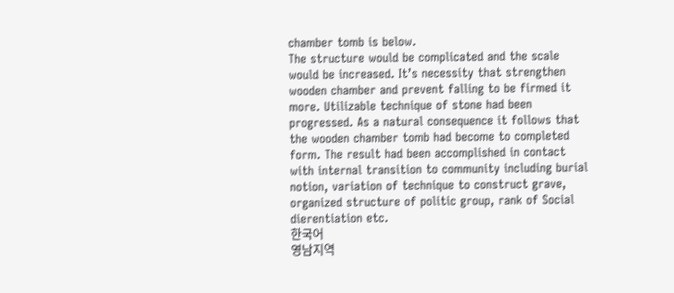chamber tomb is below.
The structure would be complicated and the scale would be increased. It’s necessity that strengthen wooden chamber and prevent falling to be firmed it more. Utilizable technique of stone had been progressed. As a natural consequence it follows that the wooden chamber tomb had become to completed form. The result had been accomplished in contact with internal transition to community including burial notion, variation of technique to construct grave, organized structure of politic group, rank of Social dierentiation etc.
한국어
영남지역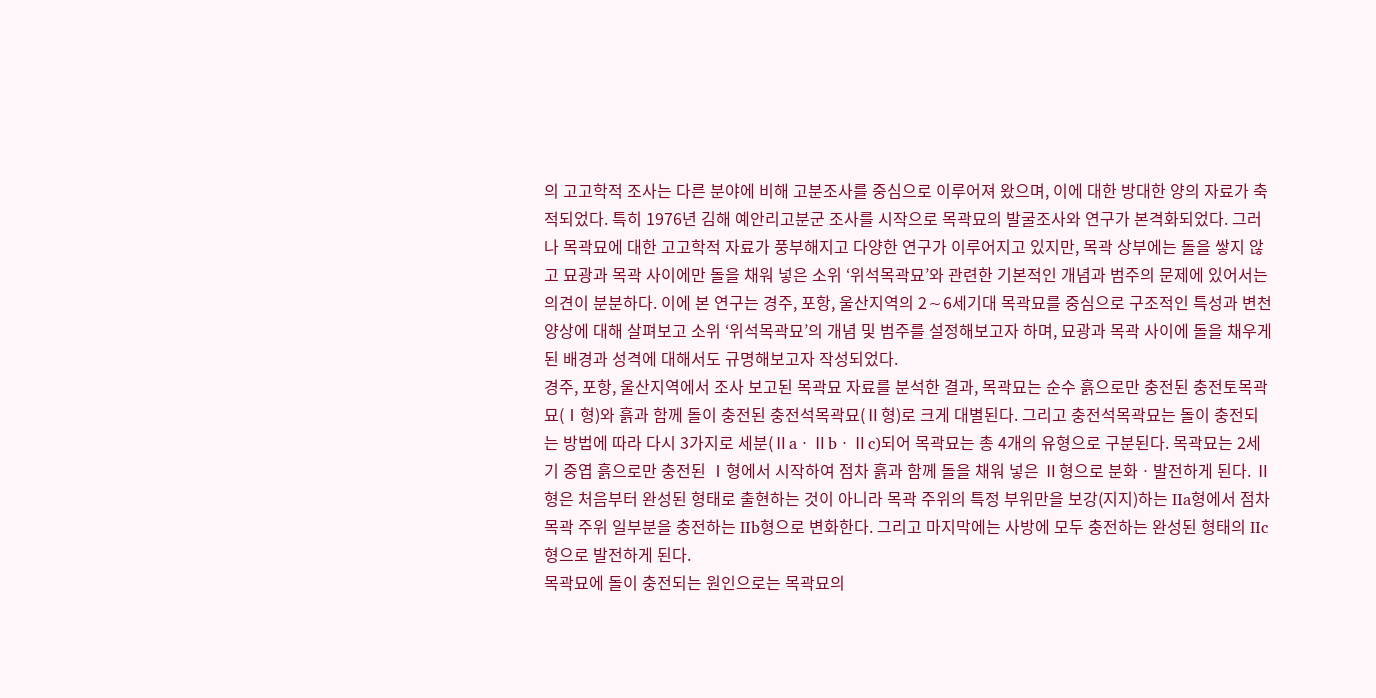의 고고학적 조사는 다른 분야에 비해 고분조사를 중심으로 이루어져 왔으며, 이에 대한 방대한 양의 자료가 축적되었다. 특히 1976년 김해 예안리고분군 조사를 시작으로 목곽묘의 발굴조사와 연구가 본격화되었다. 그러나 목곽묘에 대한 고고학적 자료가 풍부해지고 다양한 연구가 이루어지고 있지만, 목곽 상부에는 돌을 쌓지 않고 묘광과 목곽 사이에만 돌을 채워 넣은 소위 ‘위석목곽묘’와 관련한 기본적인 개념과 범주의 문제에 있어서는 의견이 분분하다. 이에 본 연구는 경주, 포항, 울산지역의 2∼6세기대 목곽묘를 중심으로 구조적인 특성과 변천양상에 대해 살펴보고 소위 ‘위석목곽묘’의 개념 및 범주를 설정해보고자 하며, 묘광과 목곽 사이에 돌을 채우게 된 배경과 성격에 대해서도 규명해보고자 작성되었다.
경주, 포항, 울산지역에서 조사 보고된 목곽묘 자료를 분석한 결과, 목곽묘는 순수 흙으로만 충전된 충전토목곽묘(Ⅰ형)와 흙과 함께 돌이 충전된 충전석목곽묘(Ⅱ형)로 크게 대별된다. 그리고 충전석목곽묘는 돌이 충전되는 방법에 따라 다시 3가지로 세분(ⅡaㆍⅡbㆍⅡc)되어 목곽묘는 총 4개의 유형으로 구분된다. 목곽묘는 2세기 중엽 흙으로만 충전된 Ⅰ형에서 시작하여 점차 흙과 함께 돌을 채워 넣은 Ⅱ형으로 분화ㆍ발전하게 된다. Ⅱ형은 처음부터 완성된 형태로 출현하는 것이 아니라 목곽 주위의 특정 부위만을 보강(지지)하는 Ⅱa형에서 점차 목곽 주위 일부분을 충전하는 Ⅱb형으로 변화한다. 그리고 마지막에는 사방에 모두 충전하는 완성된 형태의 Ⅱc형으로 발전하게 된다.
목곽묘에 돌이 충전되는 원인으로는 목곽묘의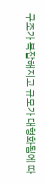구조가 복잡해지고 규모가 대형화됨에 따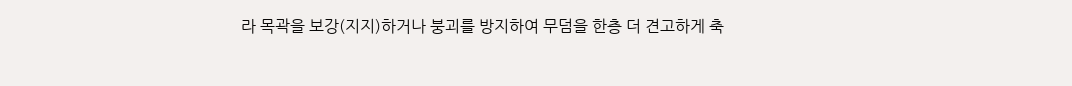라 목곽을 보강(지지)하거나 붕괴를 방지하여 무덤을 한층 더 견고하게 축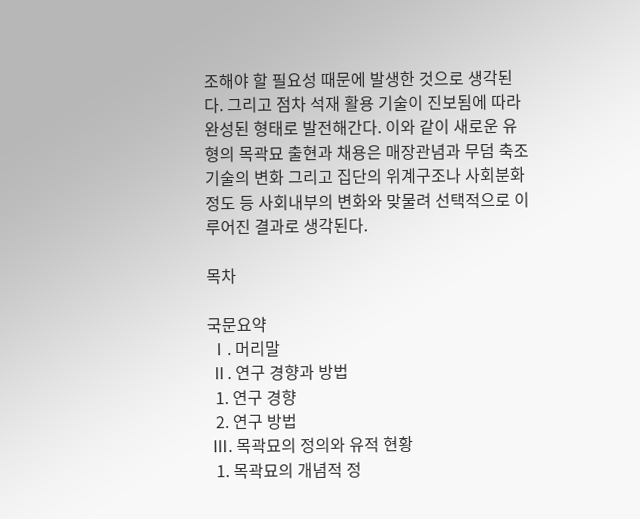조해야 할 필요성 때문에 발생한 것으로 생각된다. 그리고 점차 석재 활용 기술이 진보됨에 따라 완성된 형태로 발전해간다. 이와 같이 새로운 유형의 목곽묘 출현과 채용은 매장관념과 무덤 축조 기술의 변화 그리고 집단의 위계구조나 사회분화 정도 등 사회내부의 변화와 맞물려 선택적으로 이루어진 결과로 생각된다.

목차

국문요약
 Ⅰ. 머리말
 Ⅱ. 연구 경향과 방법
  1. 연구 경향
  2. 연구 방법
 Ⅲ. 목곽묘의 정의와 유적 현황
  1. 목곽묘의 개념적 정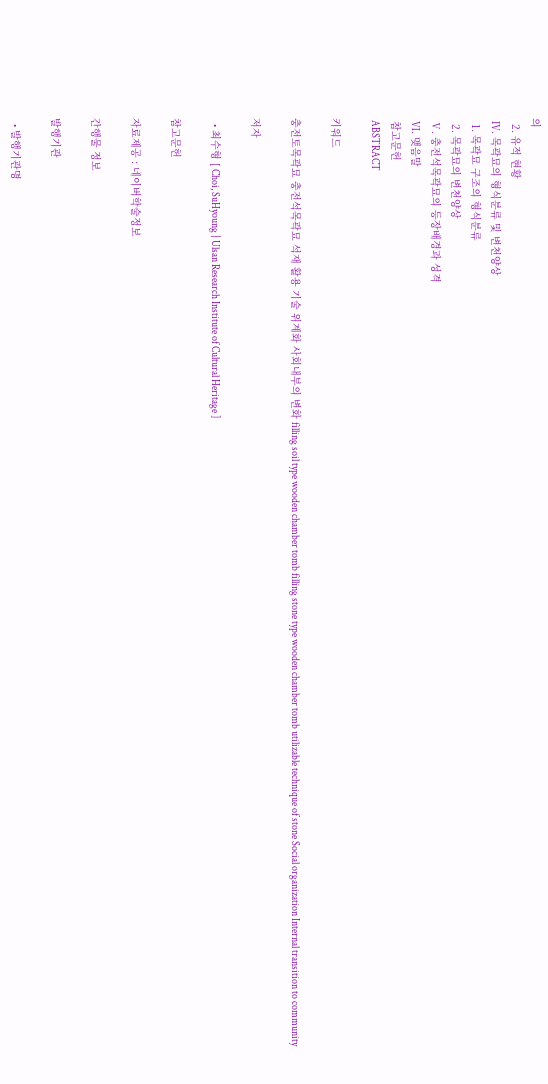의
  2. 유적 현황
 Ⅳ. 목곽묘의 형식분류 및 변천양상
  1. 목곽묘 구조의 형식분류
  2. 목곽묘의 변천양상
 Ⅴ. 충전석목곽묘의 등장배경과 성격
 Ⅵ. 맺음말
 참고문헌
 ABSTRACT

키워드

충전토목곽묘 충전석목곽묘 석재 활용 기술 위계화 사회내부의 변화 filling soil type wooden chamber tomb filling stone type wooden chamber tomb utilizable technique of stone Social organization Internal transition to community

저자

  • 최수형 [ Choi, SuHyoung | Ulsan Research Institute of Cultural Heritage ]

참고문헌

자료제공 : 네이버학술정보

간행물 정보

발행기관

  • 발행기관명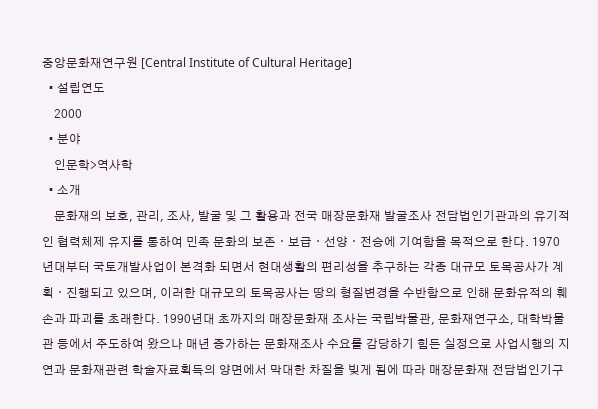중앙문화재연구원 [Central Institute of Cultural Heritage]
  • 설립연도
    2000
  • 분야
    인문학>역사학
  • 소개
    문화재의 보호, 관리, 조사, 발굴 및 그 활용과 전국 매장문화재 발굴조사 전담법인기관과의 유기적인 협력체제 유지를 통하여 민족 문화의 보존ㆍ보급ㆍ선양ㆍ전승에 기여함을 목적으로 한다. 1970년대부터 국토개발사업이 본격화 되면서 현대생활의 편리성을 추구하는 각종 대규모 토목공사가 계획ㆍ진행되고 있으며, 이러한 대규모의 토목공사는 땅의 형질변경을 수반함으로 인해 문화유적의 훼손과 파괴를 초래한다. 1990년대 초까지의 매장문화재 조사는 국립박물관, 문화재연구소, 대학박물관 등에서 주도하여 왔으나 매년 증가하는 문화재조사 수요를 감당하기 힘든 실정으로 사업시행의 지연과 문화재관련 학술자료획득의 양면에서 막대한 차질을 빚게 됨에 따라 매장문화재 전담법인기구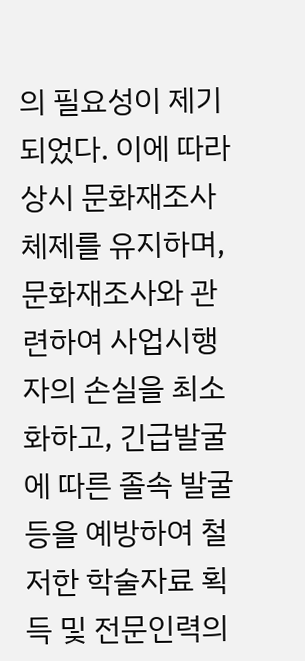의 필요성이 제기되었다. 이에 따라 상시 문화재조사 체제를 유지하며, 문화재조사와 관련하여 사업시행자의 손실을 최소화하고, 긴급발굴에 따른 졸속 발굴 등을 예방하여 철저한 학술자료 획득 및 전문인력의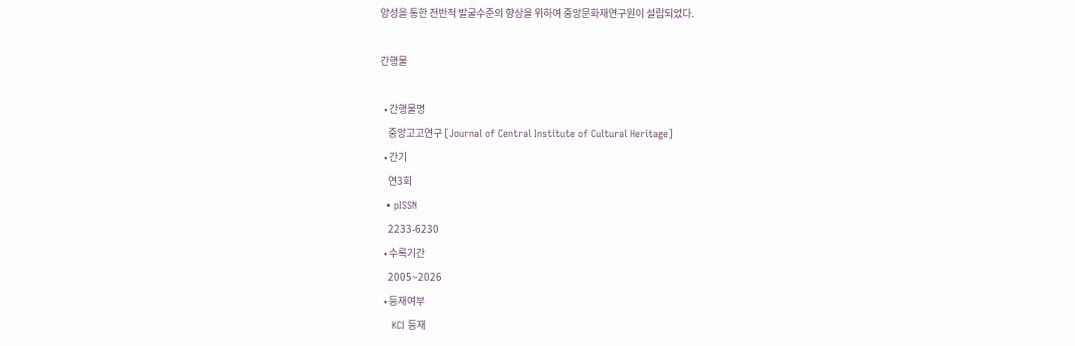양성을 통한 전반적 발굴수준의 향상을 위하여 중앙문화재연구원이 설립되었다.

간행물

  • 간행물명
    중앙고고연구 [Journal of Central Institute of Cultural Heritage]
  • 간기
    연3회
  • pISSN
    2233-6230
  • 수록기간
    2005~2026
  • 등재여부
    KCI 등재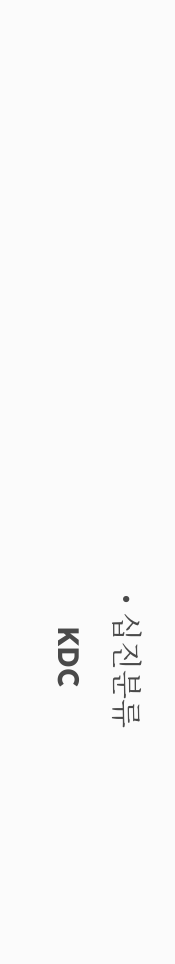• 십진분류
    KDC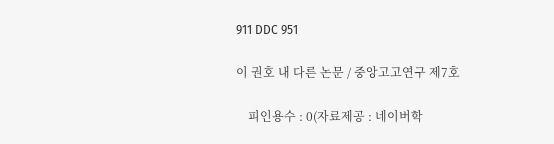911 DDC 951

이 권호 내 다른 논문 / 중앙고고연구 제7호

    피인용수 : 0(자료제공 : 네이버학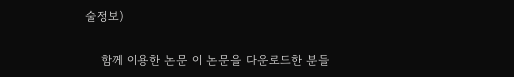술정보)

    함께 이용한 논문 이 논문을 다운로드한 분들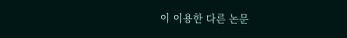이 이용한 다른 논문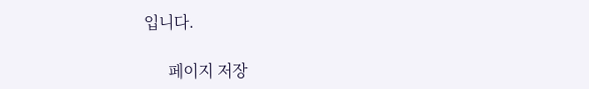입니다.

      페이지 저장